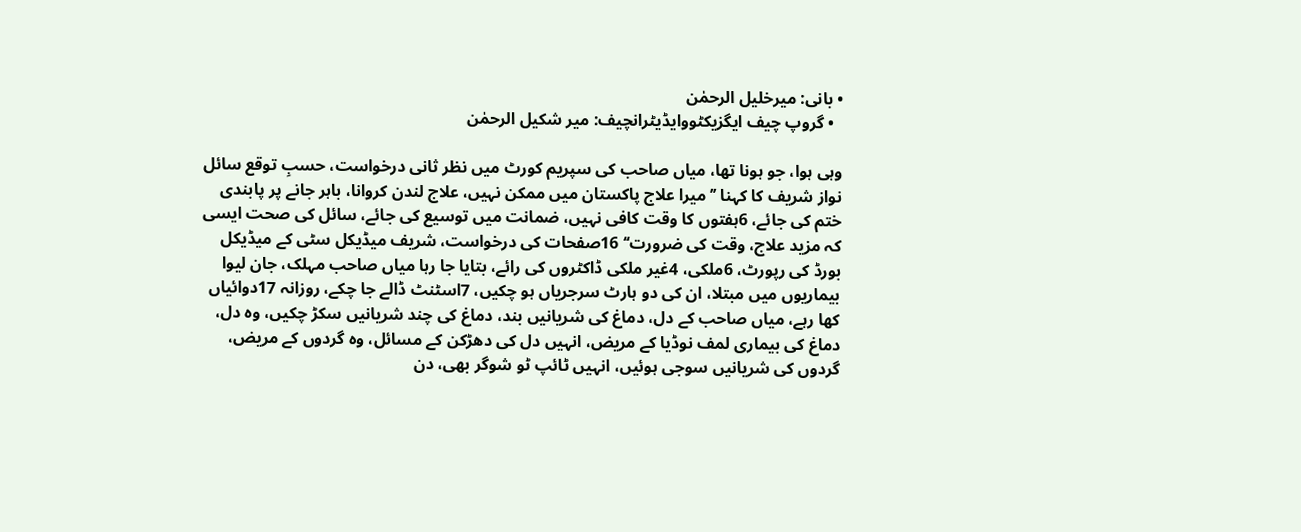• بانی: میرخلیل الرحمٰن
  • گروپ چیف ایگزیکٹووایڈیٹرانچیف: میر شکیل الرحمٰن

وہی ہوا، جو ہونا تھا، میاں صاحب کی سپریم کورٹ میں نظر ثانی درخواست، حسبِ توقع سائل نواز شریف کا کہنا ’’میرا علاج پاکستان میں ممکن نہیں، علاج لندن کروانا، باہر جانے پر پابندی ختم کی جائے، 6ہفتوں کا وقت کافی نہیں، ضمانت میں توسیع کی جائے، سائل کی صحت ایسی کہ مزید علاج، وقت کی ضرورت‘‘ 16صفحات کی درخواست، شریف میڈیکل سٹی کے میڈیکل بورڈ کی رپورٹ، 6ملکی، 4غیر ملکی ڈاکٹروں کی رائے، بتایا جا رہا میاں صاحب مہلک، جان لیوا بیماریوں میں مبتلا، ان کی دو ہارٹ سرجریاں ہو چکیں، 7اسٹنٹ ڈالے جا چکے، روزانہ 17دوائیاں کھا رہے، میاں صاحب کے دل، دماغ کی شریانیں بند، دماغ کی چند شریانیں سکڑ چکیں، وہ دل، دماغ کی بیماری لمف نوڈیا کے مریض، انہیں دل کی دھڑکن کے مسائل، وہ گردوں کے مریض، گردوں کی شریانیں سوجی ہوئیں، انہیں ٹائپ ٹو شوگر بھی، دن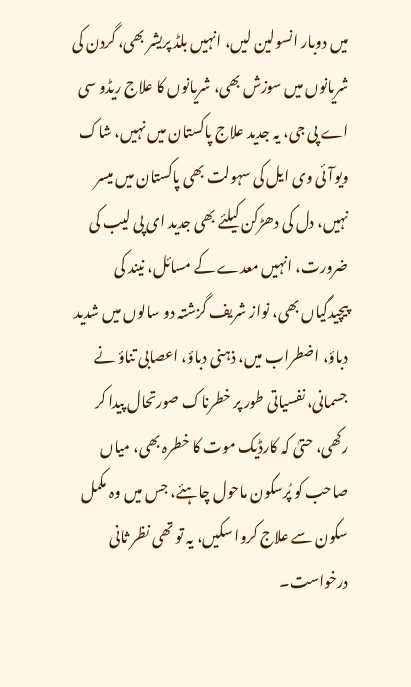میں دوبار انسولین لیں، انہیں بلڈ پریشر بھی، گردن کی شریانوں میں سوزش بھی، شریانوں کا علاج ریڈو سی اے پی جی، یہ جدید علاج پاکستان میں نہیں، شاک ویوآئی وی ایل کی سہولت بھی پاکستان میں میسر نہیں، دل کی دھڑکن کیلئے بھی جدید ای پی لیب کی ضرورت، انہیں معدے کے مسائل، نیند کی پیچیدگیاں بھی، نواز شریف گزشتہ دو سالوں میں شدید دباؤ، اضطراب میں، ذہنی دباؤ، اعصابی تناؤ نے جسمانی، نفسیاتی طور پر خطرناک صورتحال پیدا کر رکھی، حتیٰ کہ کارڈیک موت کا خطرہ بھی، میاں صاحب کو پُرسکون ماحول چاہئے، جس میں وہ مکمل سکون سے علاج کروا سکیں، یہ تو تھی نظر ثانی درخواست۔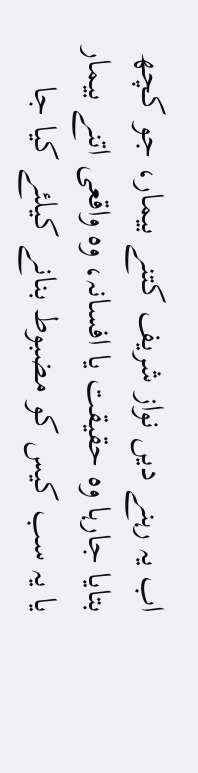اب یہ رہنے دیں نواز شریف کتنے بیمار، جو کچھ بتایا جارہا وہ حقیقت یا افسانہ، وہ واقعی اتنے بیمار یا یہ سب کیس کو مضبوط بنانے کیلئے کیا جا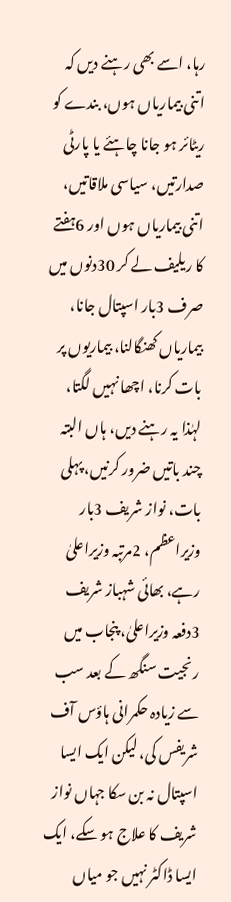رہا، اسے بھی رہنے دیں کہ اتنی بیماریاں ہوں، بندے کو ریٹائر ہو جانا چاہئے یا پارٹی صدارتیں، سیاسی ملاقاتیں، اتنی بیماریاں ہوں اور 6ہفتے کا ریلیف لے کر 30دنوں میں صرف 3بار اسپتال جانا، بیماریاں کھنگالنا، بیماریوں پر بات کرنا، اچھا نہیں لگتا، لہٰذا یہ رہنے دیں، ہاں البتہ چند باتیں ضرور کرنیں، پہلی بات، نواز شریف 3بار وزیراعظم، 2مرتبہ وزیراعلیٰ رہے، بھائی شہباز شریف 3دفعہ وزیراعلیٰ، پنجاب میں رنجیت سنگھ کے بعد سب سے زیادہ حکمرانی ہاؤس آف شریفس کی، لیکن ایک ایسا اسپتال نہ بن سکا جہاں نواز شریف کا علاج ہو سکے، ایک ایسا ڈاکٹر نہیں جو میاں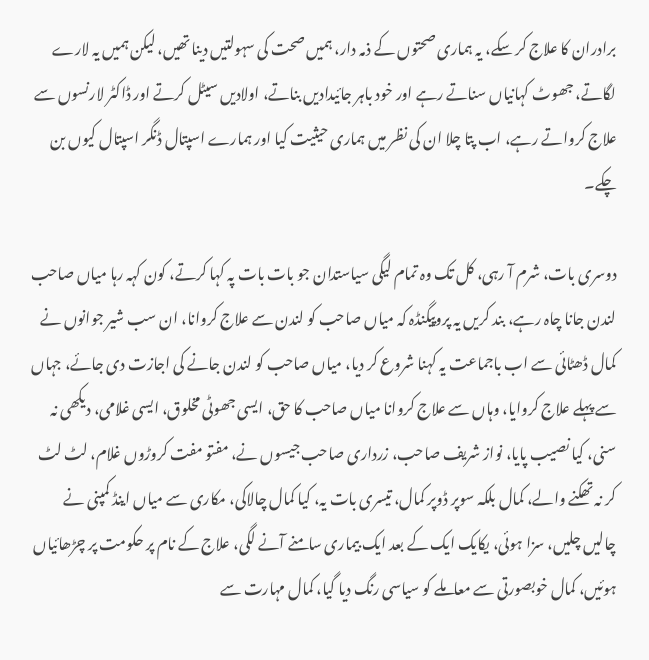برادران کا علاج کر سکے، یہ ہماری صحتوں کے ذمہ دار، ہمیں صحت کی سہولتیں دینا تھیں، لیکن ہمیں یہ لارے لگاتے، جھوٹ کہانیاں سناتے رہے اور خود باہر جائیدادیں بناتے، اولادیں سیٹل کرتے اور ڈاکٹر لارنسوں سے علاج کرواتے رہے، اب پتا چلا ان کی نظر میں ہماری حیثیت کیا اور ہمارے اسپتال ڈنگر اسپتال کیوں بن چکے۔

دوسری بات، شرم آ رہی، کل تک وہ تمام لیگی سیاستدان جو بات بات پہ کہا کرتے، کون کہہ رہا میاں صاحب لندن جانا چاہ رہے، بند کریں یہ پروپیگنڈہ کہ میاں صاحب کو لندن سے علاج کروانا، ان سب شیر جوانوں نے کمال ڈھٹائی سے اب باجماعت یہ کہنا شروع کر دیا، میاں صاحب کو لندن جانے کی اجازت دی جائے، جہاں سے پہلے علاج کروایا، وہاں سے علاج کروانا میاں صاحب کا حق، ایسی جھوٹی مخلوق، ایسی غلامی، دیکھی نہ سنی، کیا نصیب پایا، نواز شریف صاحب، زرداری صاحب جیسوں نے، مفتو مفت کروڑوں غلام، لٹ لٹ کر نہ تھکنے والے، کمال بلکہ سوپر ڈوپر کمال، تیسری بات یہ، کیا کمال چالاکی، مکاری سے میاں اینڈ کمپنی نے چالیں چلیں، سزا ہوئی، یکایک ایک کے بعد ایک بیماری سامنے آنے لگی، علاج کے نام پر حکومت پر چڑھائیاں ہوئیں، کمال خوبصورتی سے معاملے کو سیاسی رنگ دیا گیا، کمال مہارت سے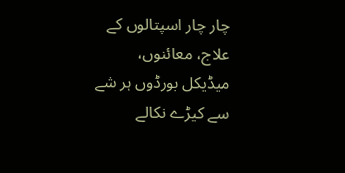چار چار اسپتالوں کے علاج، معائنوں، میڈیکل بورڈوں ہر شے سے کیڑے نکالے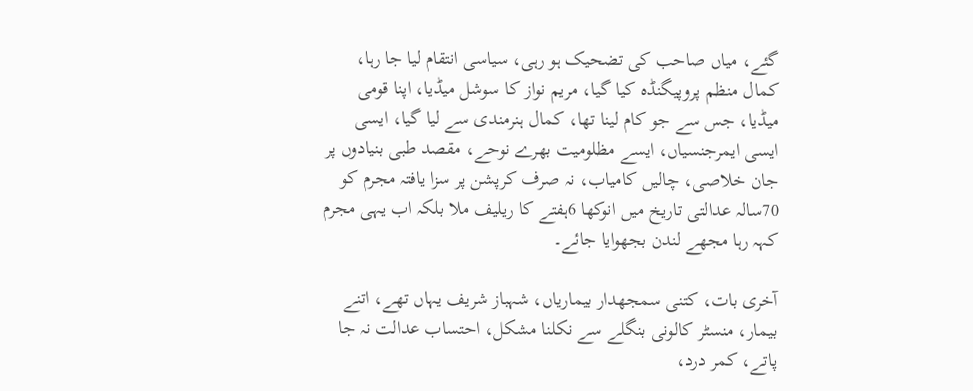گئے، میاں صاحب کی تضحیک ہو رہی، سیاسی انتقام لیا جا رہا، کمال منظم پروپیگنڈہ کیا گیا، مریم نواز کا سوشل میڈیا، اپنا قومی میڈیا، جس سے جو کام لینا تھا، کمال ہنرمندی سے لیا گیا، ایسی ایسی ایمرجنسیاں، ایسے مظلومیت بھرے نوحے، مقصد طبی بنیادوں پر جان خلاصی، چالیں کامیاب، نہ صرف کرپشن پر سزا یافتہ مجرم کو 70سالہ عدالتی تاریخ میں انوکھا 6ہفتے کا ریلیف ملا بلکہ اب یہی مجرم کہہ رہا مجھے لندن بجھوایا جائے۔

آخری بات، کتنی سمجھدار بیماریاں، شہباز شریف یہاں تھے، اتنے بیمار، منسٹر کالونی بنگلے سے نکلنا مشکل، احتساب عدالت نہ جا پاتے، کمر درد،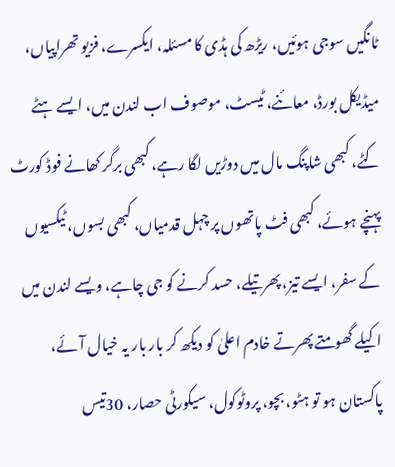ٹانگیں سوجی ہوئیں، ریڑھ کی ہڈی کا مسئلہ، ایکسرے، فزیو تھراپیاں، میڈیکل بورڈ، معائنے، ٹیسٹ، موصوف اب لندن میں، ایسے ہٹے کٹے، کبھی شاپنگ مال میں دوڑیں لگا رہے، کبھی برگر کھانے فوڈ کورٹ پہنچے ہوئے، کبھی فٹ پاتھوں پر چہل قدمیاں، کبھی بسوں، ٹیکسیوں کے سفر، ایسے تیز، پھرتیلے، حسد کرنے کو جی چاہے، ویسے لندن میں اکیلے گھومتے پھرتے خادم اعلیٰ کو دیکھ کر بار بار یہ خیال آئے، پاکستان ہو تو ہٹو، بچو، پروٹوکول، سیکورٹی حصار، 30تیس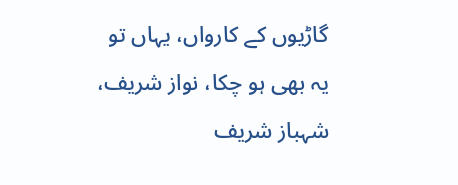گاڑیوں کے کارواں، یہاں تو یہ بھی ہو چکا، نواز شریف، شہباز شریف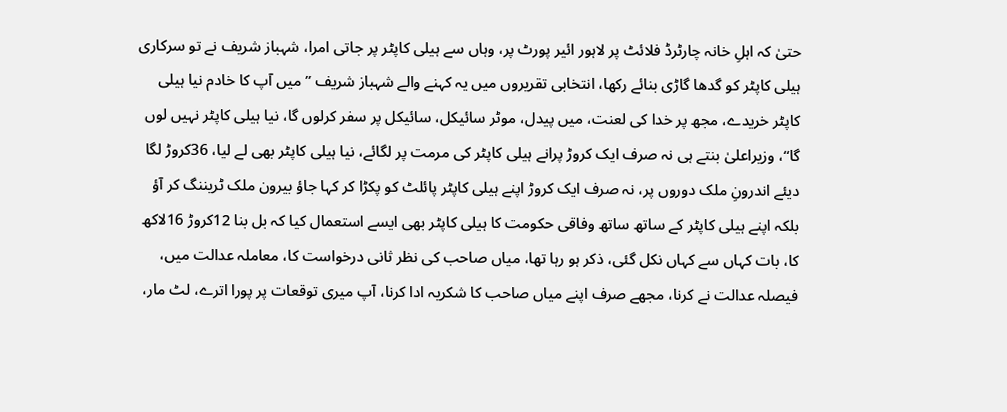حتیٰ کہ اہلِ خانہ چارٹرڈ فلائٹ پر لاہور ائیر پورٹ پر، وہاں سے ہیلی کاپٹر پر جاتی امرا، شہباز شریف نے تو سرکاری ہیلی کاپٹر کو گدھا گاڑی بنائے رکھا، انتخابی تقریروں میں یہ کہنے والے شہباز شریف ’’میں آپ کا خادم نیا ہیلی کاپٹر خریدے، مجھ پر خدا کی لعنت، میں پیدل، موٹر سائیکل، سائیکل پر سفر کرلوں گا، نیا ہیلی کاپٹر نہیں لوں گا‘‘، وزیراعلیٰ بنتے ہی نہ صرف ایک کروڑ پرانے ہیلی کاپٹر کی مرمت پر لگائے، نیا ہیلی کاپٹر بھی لے لیا، 36کروڑ لگا دیئے اندرونِ ملک دوروں پر، نہ صرف ایک کروڑ اپنے ہیلی کاپٹر پائلٹ کو پکڑا کر کہا جاؤ بیرون ملک ٹریننگ کر آؤ بلکہ اپنے ہیلی کاپٹر کے ساتھ ساتھ وفاقی حکومت کا ہیلی کاپٹر بھی ایسے استعمال کیا کہ بل بنا 12کروڑ 16لاکھ کا، بات کہاں سے کہاں نکل گئی، ذکر ہو رہا تھا، میاں صاحب کی نظر ثانی درخواست کا، معاملہ عدالت میں، فیصلہ عدالت نے کرنا، مجھے صرف اپنے میاں صاحب کا شکریہ ادا کرنا، آپ میری توقعات پر پورا اترے، لٹ مار،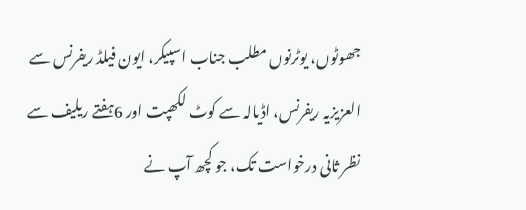جھوٹوں، یوٹرنوں مطلب جناب اسپیکر، ایون فیلڈ ریفرنس سے العزیزیہ ریفرنس، اڈیالہ سے کوٹ لکھپت اور 6ہفتے ریلیف سے نظر ثانی درخواست تک، جو کچھ آپ نے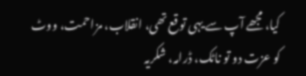کیا، مجھے آپ سے یہی توقع تھی، انقلاب، مزاحمت، ووٹ کو عزت دو تو ناٹک، ڈرامہ، شکریہ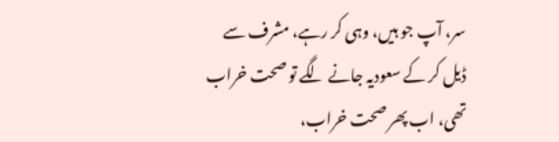سر، آپ جو ہیں، وہی کر رہے، مشرف سے ڈیل کر کے سعودیہ جانے لگے تو صحت خراب تھی، اب پھر صحت خراب،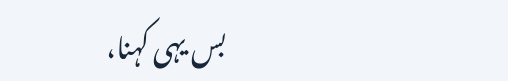بس یہی کہنا،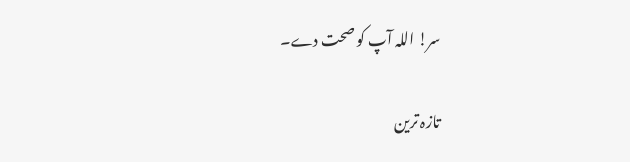سر! اللہ آپ کو صحت دے۔

تازہ ترین